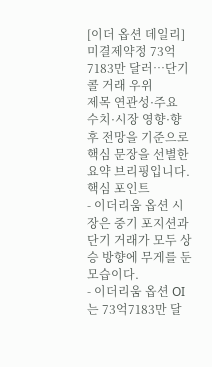[이더 옵션 데일리] 미결제약정 73억7183만 달러…단기 콜 거래 우위
제목 연관성·주요 수치·시장 영향·향후 전망을 기준으로 핵심 문장을 선별한 요약 브리핑입니다.
핵심 포인트
- 이더리움 옵션 시장은 중기 포지션과 단기 거래가 모두 상승 방향에 무게를 둔 모습이다.
- 이더리움 옵션 OI는 73억7183만 달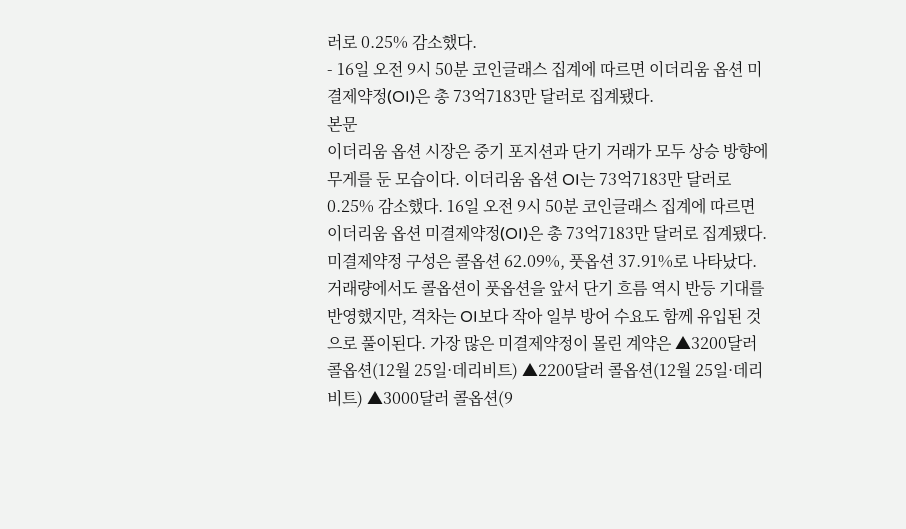러로 0.25% 감소했다.
- 16일 오전 9시 50분 코인글래스 집계에 따르면 이더리움 옵션 미결제약정(OI)은 총 73억7183만 달러로 집계됐다.
본문
이더리움 옵션 시장은 중기 포지션과 단기 거래가 모두 상승 방향에 무게를 둔 모습이다. 이더리움 옵션 OI는 73억7183만 달러로 0.25% 감소했다. 16일 오전 9시 50분 코인글래스 집계에 따르면 이더리움 옵션 미결제약정(OI)은 총 73억7183만 달러로 집계됐다. 미결제약정 구성은 콜옵션 62.09%, 풋옵션 37.91%로 나타났다. 거래량에서도 콜옵션이 풋옵션을 앞서 단기 흐름 역시 반등 기대를 반영했지만, 격차는 OI보다 작아 일부 방어 수요도 함께 유입된 것으로 풀이된다. 가장 많은 미결제약정이 몰린 계약은 ▲3200달러 콜옵션(12월 25일·데리비트) ▲2200달러 콜옵션(12월 25일·데리비트) ▲3000달러 콜옵션(9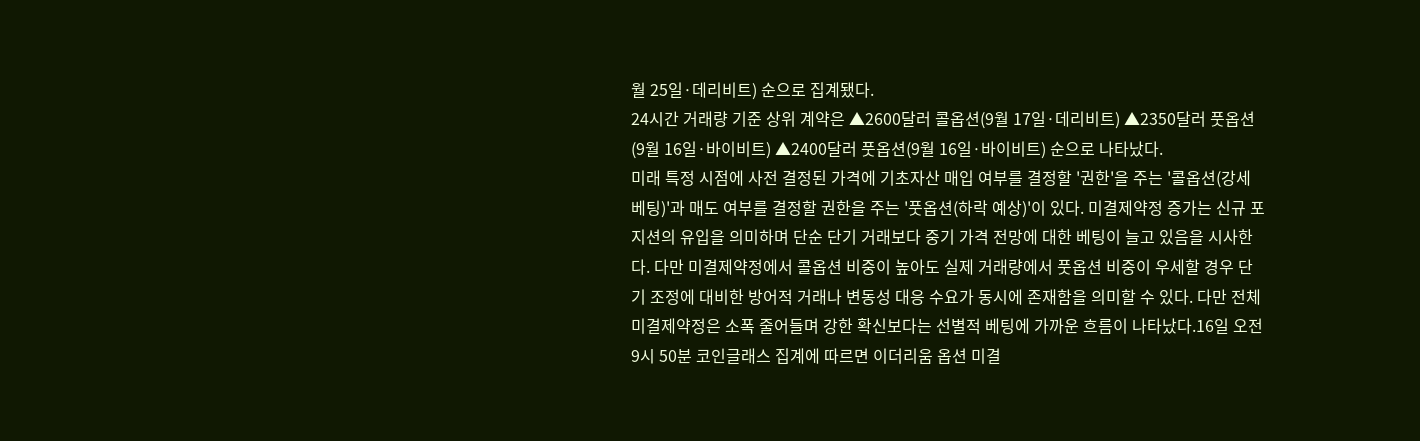월 25일·데리비트) 순으로 집계됐다.
24시간 거래량 기준 상위 계약은 ▲2600달러 콜옵션(9월 17일·데리비트) ▲2350달러 풋옵션(9월 16일·바이비트) ▲2400달러 풋옵션(9월 16일·바이비트) 순으로 나타났다.
미래 특정 시점에 사전 결정된 가격에 기초자산 매입 여부를 결정할 '권한'을 주는 '콜옵션(강세 베팅)'과 매도 여부를 결정할 권한을 주는 '풋옵션(하락 예상)'이 있다. 미결제약정 증가는 신규 포지션의 유입을 의미하며 단순 단기 거래보다 중기 가격 전망에 대한 베팅이 늘고 있음을 시사한다. 다만 미결제약정에서 콜옵션 비중이 높아도 실제 거래량에서 풋옵션 비중이 우세할 경우 단기 조정에 대비한 방어적 거래나 변동성 대응 수요가 동시에 존재함을 의미할 수 있다. 다만 전체 미결제약정은 소폭 줄어들며 강한 확신보다는 선별적 베팅에 가까운 흐름이 나타났다.16일 오전 9시 50분 코인글래스 집계에 따르면 이더리움 옵션 미결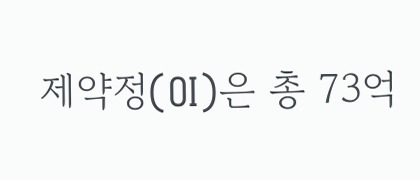제약정(OI)은 총 73억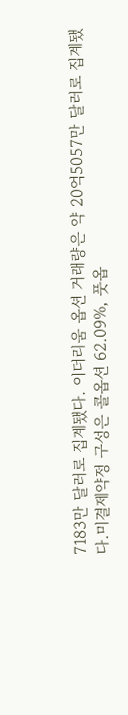7183만 달러로 집계됐다. 이더리움 옵션 거래량은 약 20억5057만 달러로 집계됐다.미결제약정 구성은 콜옵션 62.09%, 풋옵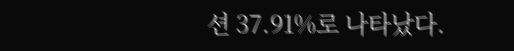션 37.91%로 나타났다.